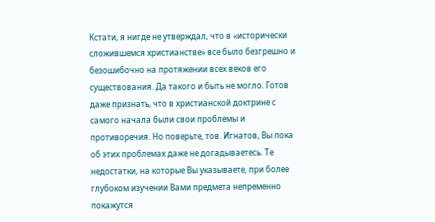Кстати, я нигде не утверждал, что в «исторически сложившемся христианстве» все было безгрешно и безошибочно на протяжении всех веков его существования. Да такого и быть не могло. Готов даже признать, что в христианской доктрине с самого начала были свои проблемы и противоречия. Но поверьте, тов. Игнатов, Вы пока об этих проблемах даже не догадываетесь. Те недостатки, на которые Вы указываете, при более глубоком изучении Вами предмета непременно покажутся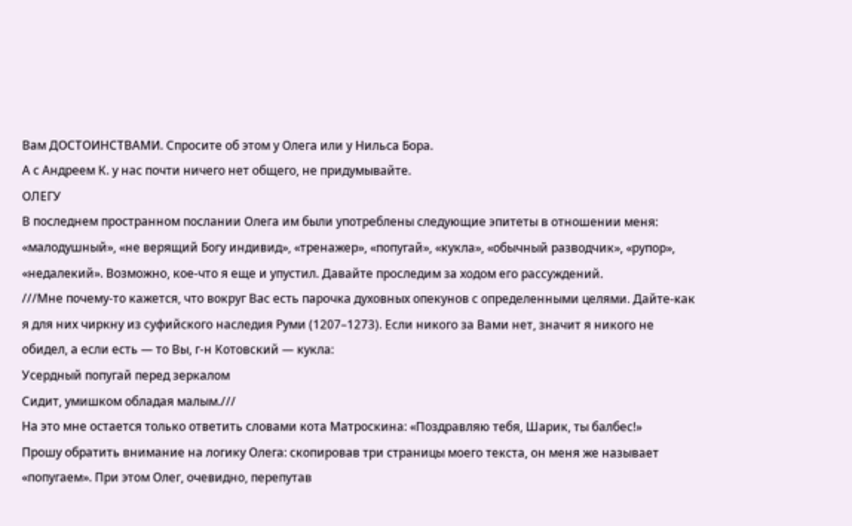Вам ДОСТОИНСТВАМИ. Спросите об этом у Олега или у Нильса Бора.
А с Андреем К. у нас почти ничего нет общего, не придумывайте.
ОЛЕГУ
В последнем пространном послании Олега им были употреблены следующие эпитеты в отношении меня: «малодушный», «не верящий Богу индивид», «тренажер», «попугай», «кукла», «обычный разводчик», «рупор», «недалекий». Возможно, кое‑что я еще и упустил. Давайте проследим за ходом его рассуждений.
///Мне почему‑то кажется, что вокруг Вас есть парочка духовных опекунов с определенными целями. Дайте‑как я для них чиркну из суфийского наследия Руми (1207–1273). Если никого за Вами нет, значит я никого не обидел, а если есть — то Вы, г-н Котовский — кукла:
Усердный попугай перед зеркалом
Сидит, умишком обладая малым.///
На это мне остается только ответить словами кота Матроскина: «Поздравляю тебя, Шарик, ты балбес!»
Прошу обратить внимание на логику Олега: скопировав три страницы моего текста, он меня же называет «попугаем». При этом Олег, очевидно, перепутав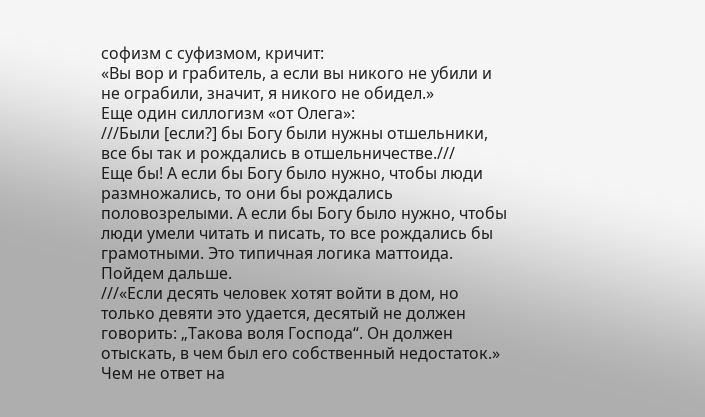софизм с суфизмом, кричит:
«Вы вор и грабитель, а если вы никого не убили и не ограбили, значит, я никого не обидел.»
Еще один силлогизм «от Олега»:
///Были [если?] бы Богу были нужны отшельники, все бы так и рождались в отшельничестве.///
Еще бы! А если бы Богу было нужно, чтобы люди размножались, то они бы рождались половозрелыми. А если бы Богу было нужно, чтобы люди умели читать и писать, то все рождались бы грамотными. Это типичная логика маттоида. Пойдем дальше.
///«Если десять человек хотят войти в дом, но только девяти это удается, десятый не должен говорить: „Такова воля Господа“. Он должен отыскать, в чем был его собственный недостаток.»
Чем не ответ на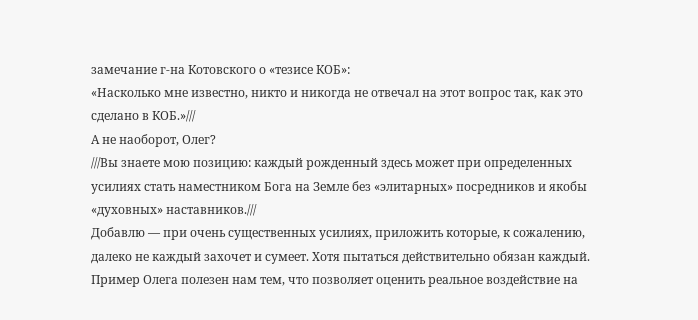замечание г-на Котовского о «тезисе КОБ»:
«Насколько мне известно, никто и никогда не отвечал на этот вопрос так, как это сделано в КОБ.»///
А не наоборот, Олег?
///Вы знаете мою позицию: каждый рожденный здесь может при определенных усилиях стать наместником Бога на Земле без «элитарных» посредников и якобы «духовных» наставников.///
Добавлю — при очень существенных усилиях, приложить которые, к сожалению, далеко не каждый захочет и сумеет. Хотя пытаться действительно обязан каждый.
Пример Олега полезен нам тем, что позволяет оценить реальное воздействие на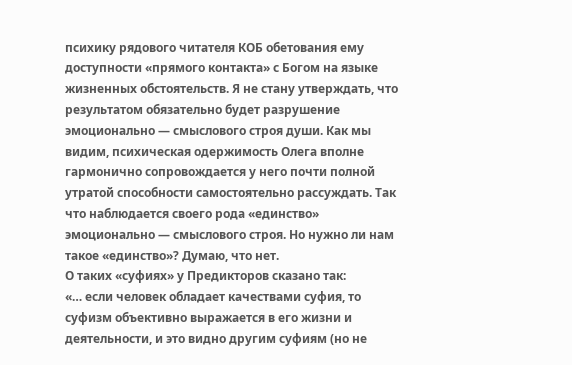психику рядового читателя КОБ обетования ему доступности «прямого контакта» с Богом на языке жизненных обстоятельств. Я не стану утверждать, что результатом обязательно будет разрушение эмоционально — смыслового строя души. Как мы видим, психическая одержимость Олега вполне гармонично сопровождается у него почти полной утратой способности самостоятельно рассуждать. Так что наблюдается своего рода «единство» эмоционально — смыслового строя. Но нужно ли нам такое «единство»? Думаю, что нет.
О таких «суфиях» у Предикторов сказано так:
«… если человек обладает качествами суфия, то суфизм объективно выражается в его жизни и деятельности, и это видно другим суфиям (но не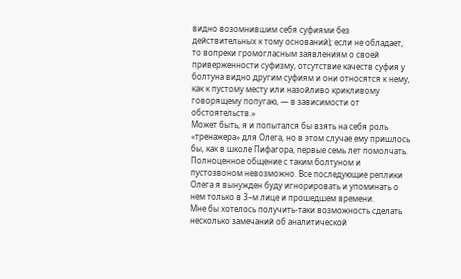видно возомнившим себя суфиями без действительных к тому оснований); если не обладает, то вопреки громогласным заявлениям о своей приверженности суфизму, отсутствие качеств суфия у болтуна видно другим суфиям и они относятся к нему, как к пустому месту или назойливо крикливому говорящему попугаю, — в зависимости от обстоятельств.»
Может быть, я и попытался бы взять на себя роль «тренажера» для Олега, но в этом случае ему пришлось бы, как в школе Пифагора, первые семь лет помолчать. Полноценное общение с таким болтуном и пустозвоном невозможно. Все последующие реплики Олега я вынужден буду игнорировать и упоминать о нем только в 3–м лице и прошедшем времени.
Мне бы хотелось получить‑таки возможность сделать несколько замечаний об аналитической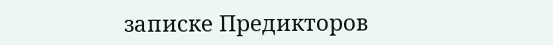записке Предикторов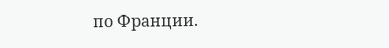по Франции.